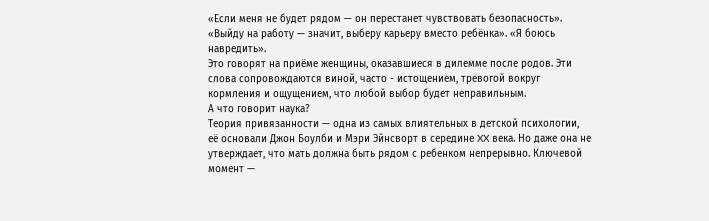«Если меня не будет рядом — он перестанет чувствовать безопасность». «Выйду на работу — значит, выберу карьеру вместо ребёнка». «Я боюсь навредить».
Это говорят на приёме женщины, оказавшиеся в дилемме после родов. Эти слова сопровождаются виной, часто - истощением, тревогой вокруг кормления и ощущением, что любой выбор будет неправильным.
А что говорит наука?
Теория привязанности — одна из самых влиятельных в детской психологии, её основали Джон Боулби и Мэри Эйнсворт в середине XX века. Но даже она не утверждает, что мать должна быть рядом с ребенком непрерывно. Ключевой момент —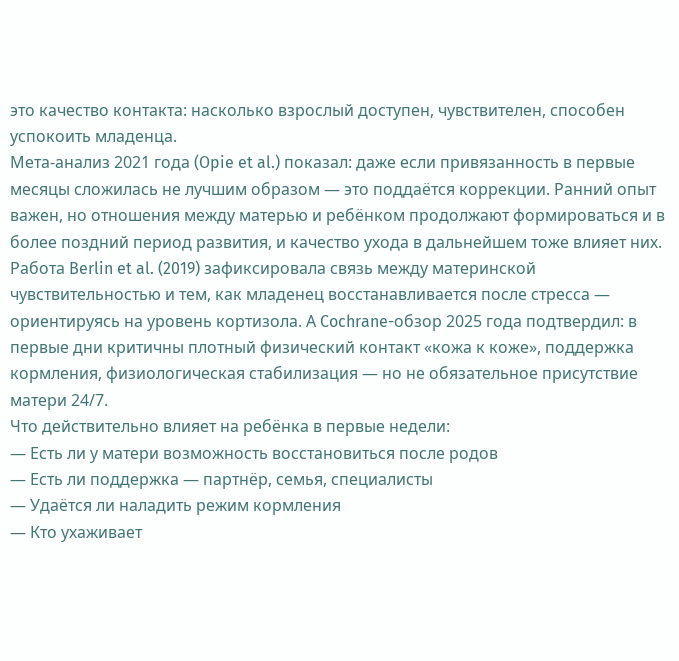это качество контакта: насколько взрослый доступен, чувствителен, способен успокоить младенца.
Мета-анализ 2021 года (Opie et al.) показал: даже если привязанность в первые месяцы сложилась не лучшим образом — это поддаётся коррекции. Ранний опыт важен, но отношения между матерью и ребёнком продолжают формироваться и в более поздний период развития, и качество ухода в дальнейшем тоже влияет них.
Работа Berlin et al. (2019) зафиксировала связь между материнской чувствительностью и тем, как младенец восстанавливается после стресса — ориентируясь на уровень кортизола. А Cochrane-обзор 2025 года подтвердил: в первые дни критичны плотный физический контакт «кожа к коже», поддержка кормления, физиологическая стабилизация — но не обязательное присутствие матери 24/7.
Что действительно влияет на ребёнка в первые недели:
— Есть ли у матери возможность восстановиться после родов
— Есть ли поддержка — партнёр, семья, специалисты
— Удаётся ли наладить режим кормления
— Кто ухаживает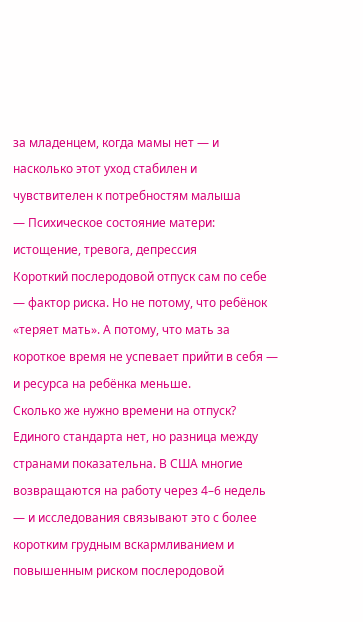за младенцем, когда мамы нет — и насколько этот уход стабилен и чувствителен к потребностям малыша
— Психическое состояние матери: истощение, тревога, депрессия
Короткий послеродовой отпуск сам по себе — фактор риска. Но не потому, что ребёнок «теряет мать». А потому, что мать за короткое время не успевает прийти в себя — и ресурса на ребёнка меньше.
Сколько же нужно времени на отпуск?
Единого стандарта нет, но разница между странами показательна. В США многие возвращаются на работу через 4–6 недель — и исследования связывают это с более коротким грудным вскармливанием и повышенным риском послеродовой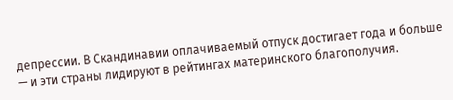депрессии. В Скандинавии оплачиваемый отпуск достигает года и больше — и эти страны лидируют в рейтингах материнского благополучия.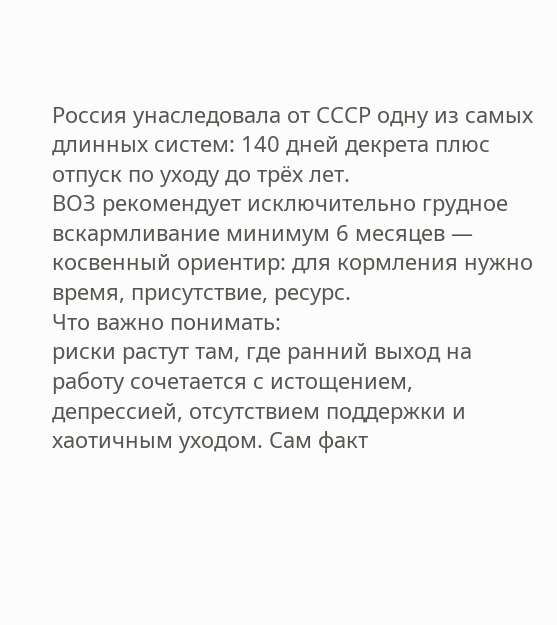Россия унаследовала от СССР одну из самых длинных систем: 140 дней декрета плюс отпуск по уходу до трёх лет.
ВОЗ рекомендует исключительно грудное вскармливание минимум 6 месяцев — косвенный ориентир: для кормления нужно время, присутствие, ресурс.
Что важно понимать:
риски растут там, где ранний выход на работу сочетается с истощением, депрессией, отсутствием поддержки и хаотичным уходом. Сам факт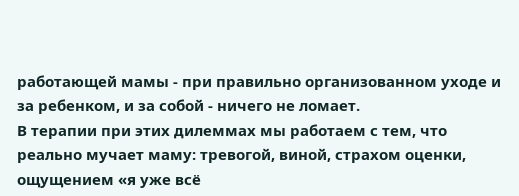работающей мамы - при правильно организованном уходе и за ребенком, и за собой - ничего не ломает.
В терапии при этих дилеммах мы работаем с тем, что реально мучает маму: тревогой, виной, страхом оценки, ощущением «я уже всё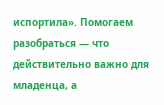испортила». Помогаем разобраться — что действительно важно для младенца, а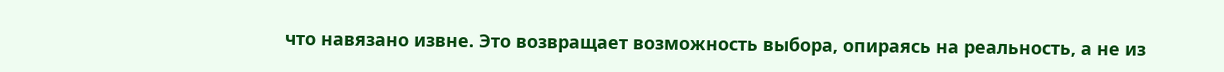что навязано извне. Это возвращает возможность выбора, опираясь на реальность, а не из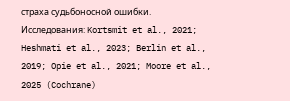страха судьбоносной ошибки.
Исследования: Kortsmit et al., 2021; Heshmati et al., 2023; Berlin et al., 2019; Opie et al., 2021; Moore et al., 2025 (Cochrane)